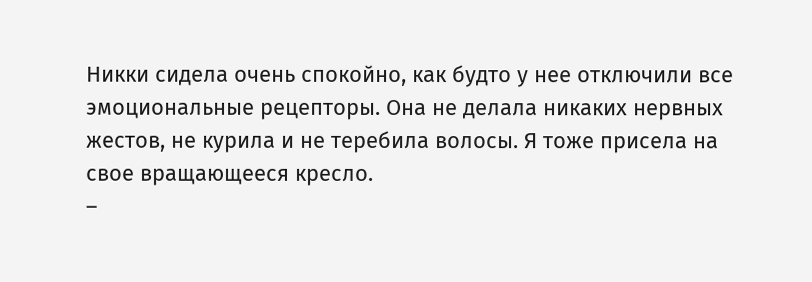Никки сидела очень спокойно, как будто у нее отключили все эмоциональные рецепторы. Она не делала никаких нервных жестов, не курила и не теребила волосы. Я тоже присела на свое вращающееся кресло.
–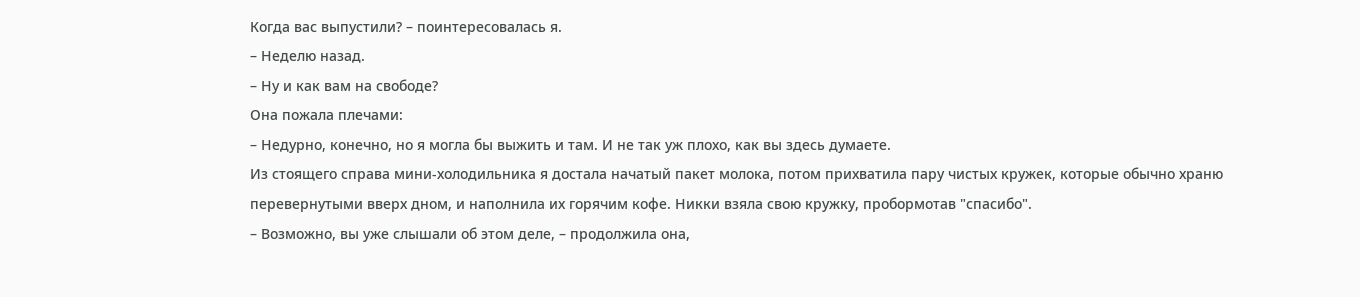Когда вас выпустили? – поинтересовалась я.
– Неделю назад.
– Ну и как вам на свободе?
Она пожала плечами:
– Недурно, конечно, но я могла бы выжить и там. И не так уж плохо, как вы здесь думаете.
Из стоящего справа мини-холодильника я достала начатый пакет молока, потом прихватила пару чистых кружек, которые обычно храню перевернутыми вверх дном, и наполнила их горячим кофе. Никки взяла свою кружку, пробормотав "спасибо".
– Возможно, вы уже слышали об этом деле, – продолжила она,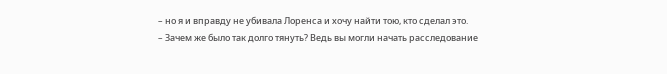– но я и вправду не убивала Лоренса и хочу найти тою, кто сделал это.
– Зачем же было так долго тянуть? Ведь вы могли начать расследование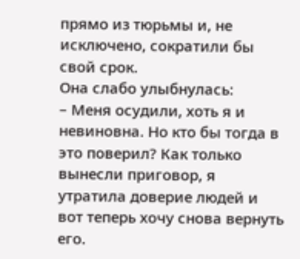прямо из тюрьмы и, не исключено, сократили бы свой срок.
Она слабо улыбнулась:
– Меня осудили, хоть я и невиновна. Но кто бы тогда в это поверил? Как только вынесли приговор, я утратила доверие людей и вот теперь хочу снова вернуть его.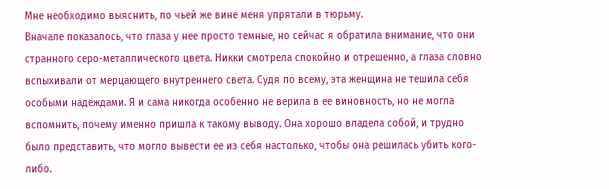Мне необходимо выяснить, по чьей же вине меня упрятали в тюрьму.
Вначале показалось, что глаза у нее просто темные, но сейчас я обратила внимание, что они странного серо-металлического цвета. Никки смотрела спокойно и отрешенно, а глаза словно вспыхивали от мерцающего внутреннего света. Судя по всему, эта женщина не тешила себя особыми надеждами. Я и сама никогда особенно не верила в ее виновность, но не могла вспомнить, почему именно пришла к такому выводу. Она хорошо владела собой, и трудно было представить, что могло вывести ее из себя настолько, чтобы она решилась убить кого-либо.